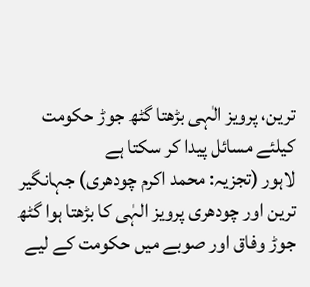ترین، پرویز الٰہی بڑھتا گٹھ جوڑ حکومت کیلئے مسائل پیدا کر سکتا ہے
لاہور (تجزیہ: محمد اکرم چودھری) جہانگیر ترین اور چودھری پرویز الہٰی کا بڑھتا ہوا گٹھ جوڑ وفاق اور صوبے میں حکومت کے لیے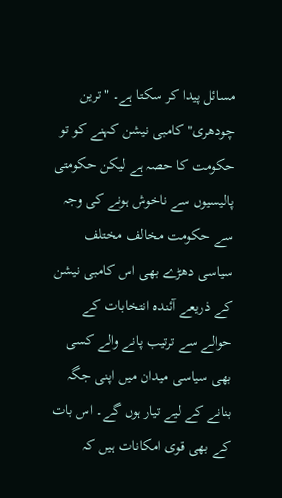مسائل پیدا کر سکتا ہے۔ "ترین چودھری" کامبی نیشن کہنے کو تو حکومت کا حصہ ہے لیکن حکومتی پالیسیوں سے ناخوش ہونے کی وجہ سے حکومت مخالف مختلف سیاسی دھڑے بھی اس کامبی نیشن کے ذریعے آئندہ انتخابات کے حوالے سے ترتیب پانے والے کسی بھی سیاسی میدان میں اپنی جگہ بنانے کے لیے تیار ہوں گے۔ اس بات کے بھی قوی امکانات ہیں کہ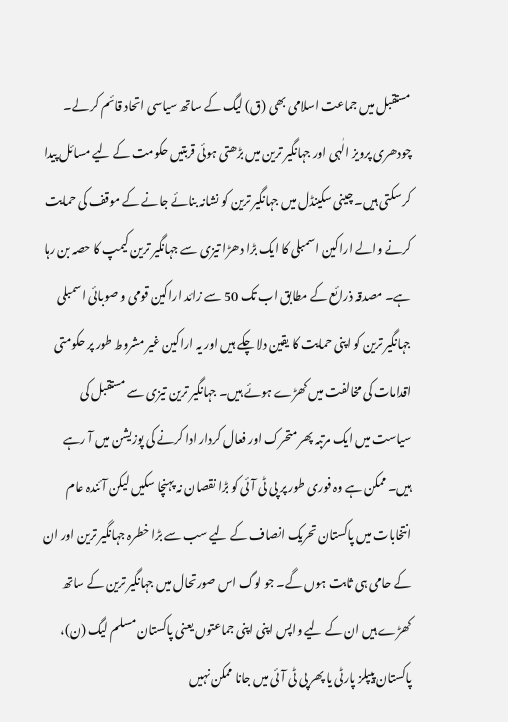مستقبل میں جماعت اسلامی بھی (ق) لیگ کے ساتھ سیاسی اتحاد قائم کر لے۔ چودھری پرویز الٰہی اور جہانگیر ترین میں بڑھتی ہوئی قربتیں حکومت کے لیے مسائل پیدا کر سکتی ہیں۔ چینی سکینڈل میں جہانگیر ترین کو نشانہ بنائے جانے کے موقف کی حمایت کرنے والے اراکین اسمبلی کا ایک بڑا دھڑا تیزی سے جہانگیر ترین کیمپ کا حصہ بن رہا ہے۔ مصدقہ ذرائع کے مطابق اب تک 50 سے زائد اراکین قومی و صوبائی اسمبلی جہانگیر ترین کو اپنی حمایت کا یقین دلا چکے ہیں اور یہ اراکین غیر مشروط طور پر حکومتی اقدامات کی مخالفت میں کھڑے ہوئے ہیں۔ جہانگیر ترین تیزی سے مستقبل کی سیاست میں ایک مرتبہ پھر متحرک اور فعال کردار ادا کرنے کی پوزیشن میں آ رہے ہیں۔ ممکن ہے وہ فوری طور پر پی ٹی آئی کو بڑا نقصان نہ پہنچا سکیں لیکن آئندہ عام انتخابات میں پاکستان تحریک انصاف کے لیے سب سے بڑا خطرہ جہانگیر ترین اور ان کے حامی ہی ثابت ہوں گے۔ جو لوگ اس صورتحال میں جہانگیر ترین کے ساتھ کھڑے ہیں ان کے لیے واپس اپنی اپنی جماعتوں یعنی پاکستان مسلم لیگ (ن)، پاکستان پیپلز پارٹی یا پھر پی ٹی آئی میں جانا ممکن نہیں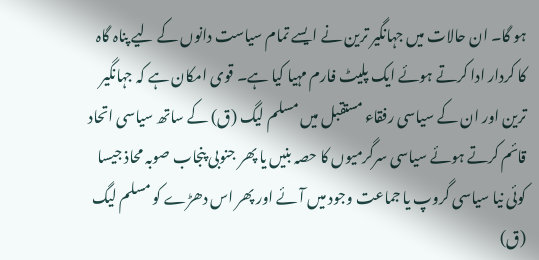ہو گا۔ ان حالات میں جہانگیر ترین نے ایسے تمام سیاست دانوں کے لیے پناہ گاہ کا کردار ادا کرتے ہوئے ایک پلیٹ فارم مہیا کیا ہے۔ قوی امکان ہے کہ جہانگیر ترین اور ان کے سیاسی رفقاء مستقبل میں مسلم لیگ (ق) کے ساتھ سیاسی اتحاد قائم کرتے ہوئے سیاسی سرگرمیوں کا حصہ بنیں یا پھر جنوبی پنجاب صوبہ محاذ جیسا کوئی نیا سیاسی گروپ یا جماعت وجود میں آئے اور پھر اس دھڑے کو مسلم لیگ (ق)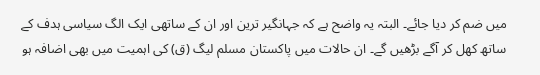میں ضم کر دیا جائے۔ البتہ یہ واضح ہے کہ جہانگیر ترین اور ان کے ساتھی ایک الگ سیاسی ہدف کے ساتھ کھل کر آگے بڑھیں گے۔ ان حالات میں پاکستان مسلم لیگ (ق) کی اہمیت میں بھی اضافہ ہو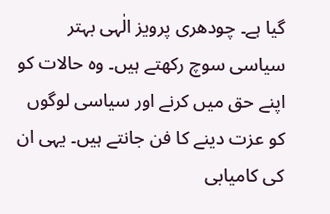گیا ہے۔ چودھری پرویز الٰہی بہتر سیاسی سوچ رکھتے ہیں۔ وہ حالات کو اپنے حق میں کرنے اور سیاسی لوگوں کو عزت دینے کا فن جانتے ہیں۔ یہی ان کی کامیابی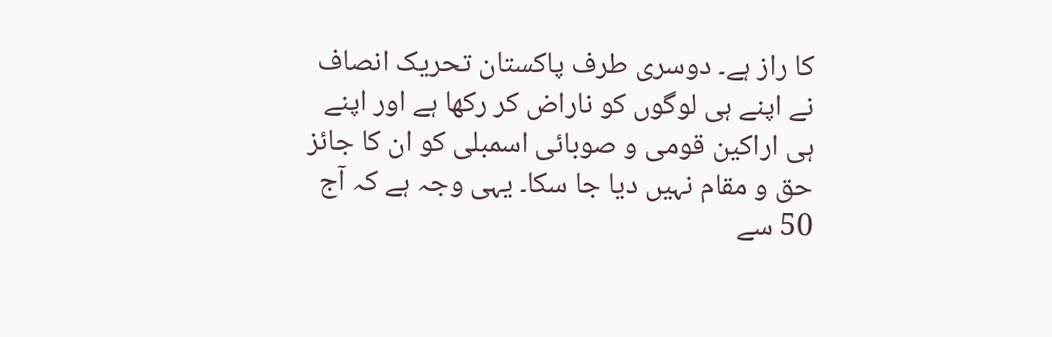کا راز ہے۔ دوسری طرف پاکستان تحریک انصاف نے اپنے ہی لوگوں کو ناراض کر رکھا ہے اور اپنے ہی اراکین قومی و صوبائی اسمبلی کو ان کا جائز حق و مقام نہیں دیا جا سکا۔ یہی وجہ ہے کہ آج 50 سے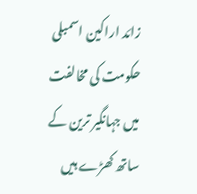زائد اراکین اسمبلی حکومت کی مخالفت میں جہانگیر ترین کے ساتھ کھڑے ہیں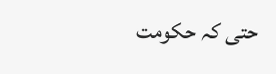حتی کہ حکومت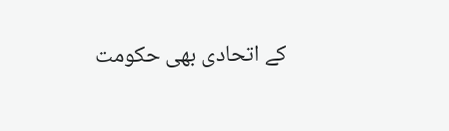کے اتحادی بھی حکومت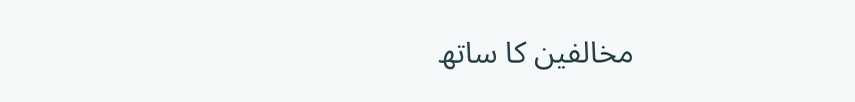مخالفین کا ساتھ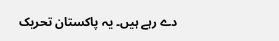دے رہے ہیں۔ یہ پاکستان تحریک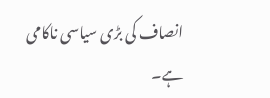انصاف کی بڑی سیاسی ناکامی ہے۔